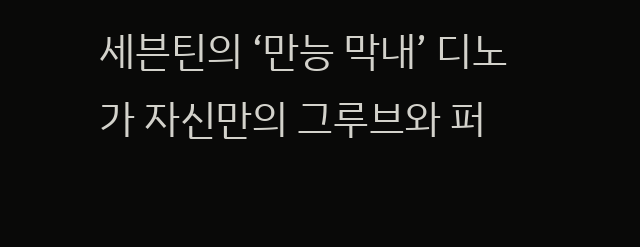세븐틴의 ‘만능 막내’ 디노가 자신만의 그루브와 퍼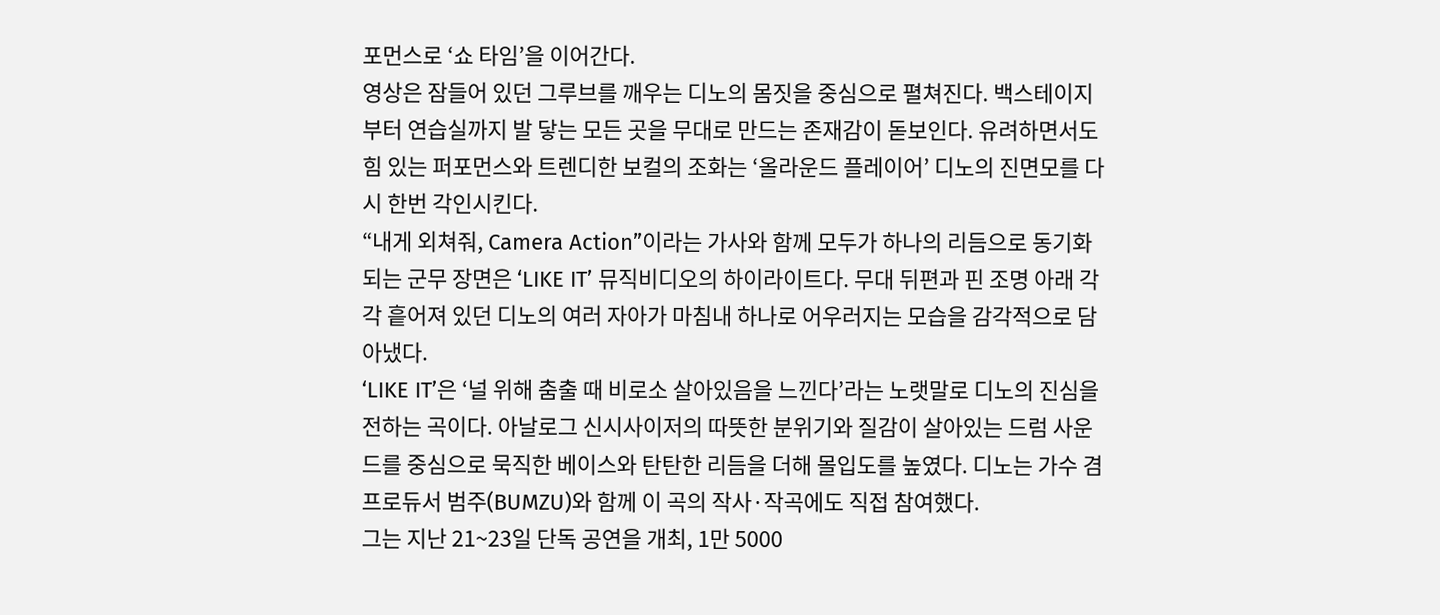포먼스로 ‘쇼 타임’을 이어간다.
영상은 잠들어 있던 그루브를 깨우는 디노의 몸짓을 중심으로 펼쳐진다. 백스테이지부터 연습실까지 발 닿는 모든 곳을 무대로 만드는 존재감이 돋보인다. 유려하면서도 힘 있는 퍼포먼스와 트렌디한 보컬의 조화는 ‘올라운드 플레이어’ 디노의 진면모를 다시 한번 각인시킨다.
“내게 외쳐줘, Camera Action”이라는 가사와 함께 모두가 하나의 리듬으로 동기화되는 군무 장면은 ‘LIKE IT’ 뮤직비디오의 하이라이트다. 무대 뒤편과 핀 조명 아래 각각 흩어져 있던 디노의 여러 자아가 마침내 하나로 어우러지는 모습을 감각적으로 담아냈다.
‘LIKE IT’은 ‘널 위해 춤출 때 비로소 살아있음을 느낀다’라는 노랫말로 디노의 진심을 전하는 곡이다. 아날로그 신시사이저의 따뜻한 분위기와 질감이 살아있는 드럼 사운드를 중심으로 묵직한 베이스와 탄탄한 리듬을 더해 몰입도를 높였다. 디노는 가수 겸 프로듀서 범주(BUMZU)와 함께 이 곡의 작사·작곡에도 직접 참여했다.
그는 지난 21~23일 단독 공연을 개최, 1만 5000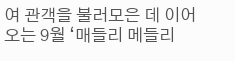여 관객을 불러모은 데 이어 오는 9월 ‘매들리 메들리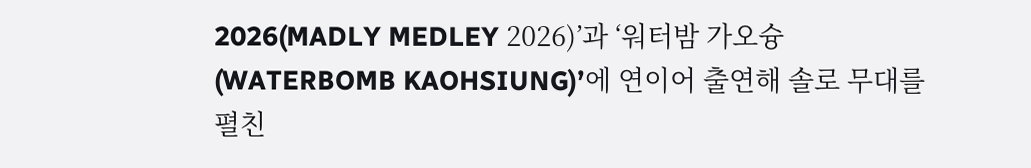2026(MADLY MEDLEY 2026)’과 ‘워터밤 가오슝(WATERBOMB KAOHSIUNG)’에 연이어 출연해 솔로 무대를 펼친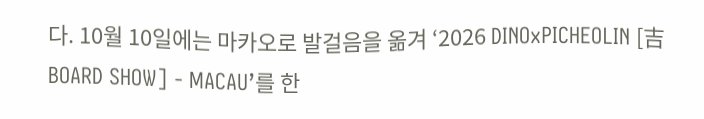다. 10월 10일에는 마카오로 발걸음을 옮겨 ‘2026 DINOxPICHEOLIN [吉BOARD SHOW] - MACAU’를 한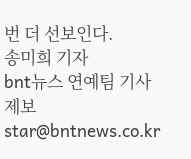번 더 선보인다.
송미희 기자
bnt뉴스 연예팀 기사제보 star@bntnews.co.kr